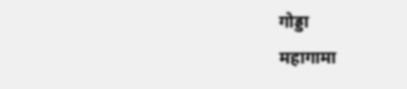गोड्डा
महागामा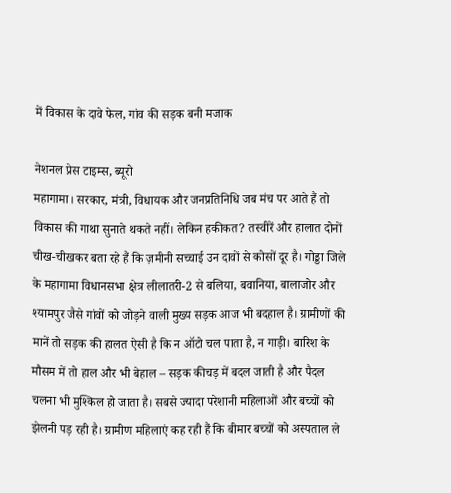में विकास के दावे फेल, गांव की सड़क बनी मजाक

नेशनल प्रेस टाइम्स, ब्यूरो
महागामा। सरकार, मंत्री, विधायक और जनप्रतिनिधि जब मंच पर आते हैं तो विकास की गाथा सुनाते थकते नहीं। लेकिन हकीकत? तस्वीरें और हालात दोनों चीख-चीखकर बता रहे हैं कि ज़मीनी सच्चाई उन दावों से कोसों दूर है। गोड्डा जिले के महागामा विधानसभा क्षेत्र लीलातरी-2 से बलिया, बवानिया, बालाजोर और श्यामपुर जैसे गांवों को जोड़ने वाली मुख्य सड़क आज भी बदहाल है। ग्रामीणों की मानें तो सड़क की हालत ऐसी है कि न ऑटो चल पाता है, न गाड़ी। बारिश के मौसम में तो हाल और भी बेहाल – सड़क कीचड़ में बदल जाती है और पैदल चलना भी मुश्किल हो जाता है। सबसे ज्यादा परेशानी महिलाओं और बच्चों को झेलनी पड़ रही है। ग्रामीण महिलाएं कह रही हैं कि बीमार बच्चों को अस्पताल ले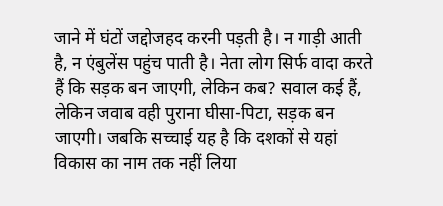जाने में घंटों जद्दोजहद करनी पड़ती है। न गाड़ी आती है, न एंबुलेंस पहुंच पाती है। नेता लोग सिर्फ वादा करते हैं कि सड़क बन जाएगी, लेकिन कब? सवाल कई हैं, लेकिन जवाब वही पुराना घीसा-पिटा, सड़क बन जाएगी। जबकि सच्चाई यह है कि दशकों से यहां विकास का नाम तक नहीं लिया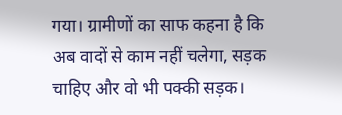गया। ग्रामीणों का साफ कहना है कि अब वादों से काम नहीं चलेगा, सड़क चाहिए और वो भी पक्की सड़क।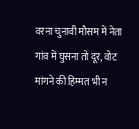वरना चुनावी मौसम में नेता गांव में घुसना तो दूर, वोट मांगने की हिम्मत भी न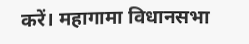करें। महागामा विधानसभा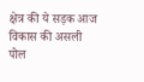क्षेत्र की ये सड़क आज विकास की असली पोल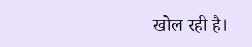खोल रही है।